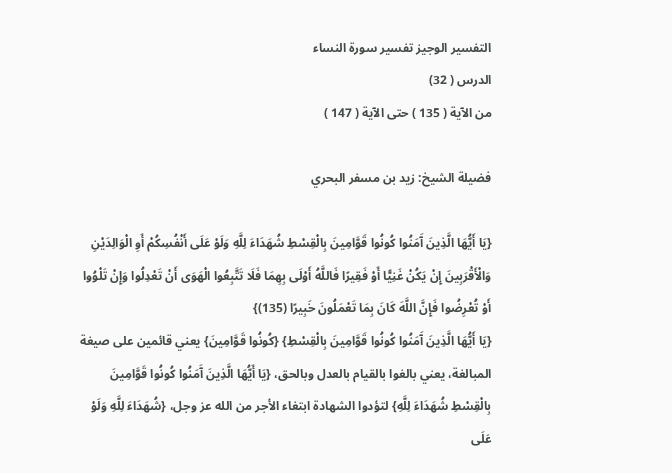التفسير الوجيز تفسير سورة النساء
الدرس ( 32)
من الآية ( 135 ) حتى الآية ( 147 )

فضيلة الشيخ: زيد بن مسفر البحري

{يَا أَيُّهَا الَّذِينَ آَمَنُوا كُونُوا قَوَّامِينَ بِالْقِسْطِ شُهَدَاءَ لِلَّهِ وَلَوْ عَلَى أَنْفُسِكُمْ أَوِ الْوَالِدَيْنِ وَالْأَقْرَبِينَ إِنْ يَكُنْ غَنِيًّا أَوْ فَقِيرًا فَاللَّهُ أَوْلَى بِهِمَا فَلَا تَتَّبِعُوا الْهَوَى أَنْ تَعْدِلُوا وَإِنْ تَلْوُوا أَوْ تُعْرِضُوا فَإِنَّ اللَّهَ كَانَ بِمَا تَعْمَلُونَ خَبِيرًا (135)}
{يَا أَيُّهَا الَّذِينَ آَمَنُوا كُونُوا قَوَّامِينَ بِالْقِسْطِ} {كُونُوا قَوَّامِينَ} يعني قائمين على صيغة المبالغة، يعني بالغوا بالقيام بالعدل وبالحق، {يَا أَيُّهَا الَّذِينَ آَمَنُوا كُونُوا قَوَّامِينَ بِالْقِسْطِ شُهَدَاءَ لِلَّهِ} لتؤدوا الشهادة ابتغاء الأجر من الله عز وجل، {شُهَدَاءَ لِلَّهِ وَلَوْ عَلَى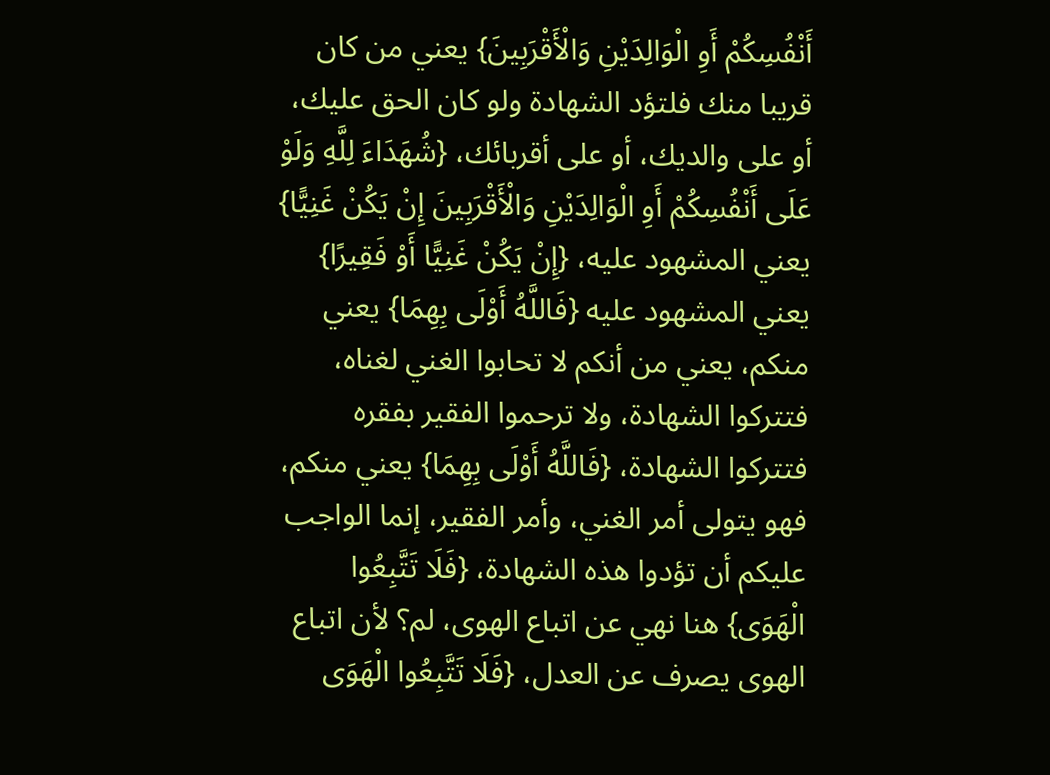أَنْفُسِكُمْ أَوِ الْوَالِدَيْنِ وَالْأَقْرَبِينَ} يعني من كان قريبا منك فلتؤد الشهادة ولو كان الحق عليك، أو على والديك، أو على أقربائك، {شُهَدَاءَ لِلَّهِ وَلَوْ عَلَى أَنْفُسِكُمْ أَوِ الْوَالِدَيْنِ وَالْأَقْرَبِينَ إِنْ يَكُنْ غَنِيًّا} يعني المشهود عليه، {إِنْ يَكُنْ غَنِيًّا أَوْ فَقِيرًا} يعني المشهود عليه {فَاللَّهُ أَوْلَى بِهِمَا} يعني منكم، يعني من أنكم لا تحابوا الغني لغناه، فتتركوا الشهادة، ولا ترحموا الفقير بفقره فتتركوا الشهادة، {فَاللَّهُ أَوْلَى بِهِمَا} يعني منكم، فهو يتولى أمر الغني، وأمر الفقير، إنما الواجب عليكم أن تؤدوا هذه الشهادة، {فَلَا تَتَّبِعُوا الْهَوَى} هنا نهي عن اتباع الهوى، لم؟ لأن اتباع الهوى يصرف عن العدل، {فَلَا تَتَّبِعُوا الْهَوَى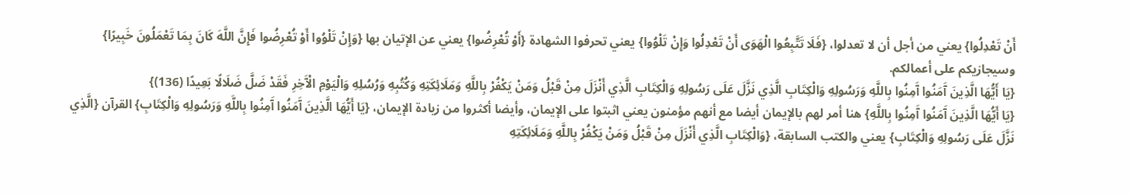أَنْ تَعْدِلُوا} يعني من أجل أن لا تعدلوا، {فَلَا تَتَّبِعُوا الْهَوَى أَنْ تَعْدِلُوا وَإِنْ تَلْوُوا} يعني تحرفوا الشهادة {أَوْ تُعْرِضُوا} يعني عن الإتيان بها {وَإِنْ تَلْوُوا أَوْ تُعْرِضُوا فَإِنَّ اللَّهَ كَانَ بِمَا تَعْمَلُونَ خَبِيرًا} وسيجازيكم على أعمالكم.
{يَا أَيُّهَا الَّذِينَ آَمَنُوا آَمِنُوا بِاللَّهِ وَرَسُولِهِ وَالْكِتَابِ الَّذِي نَزَّلَ عَلَى رَسُولِهِ وَالْكِتَابِ الَّذِي أَنْزَلَ مِنْ قَبْلُ وَمَنْ يَكْفُرْ بِاللَّهِ وَمَلَائِكَتِهِ وَكُتُبِهِ وَرُسُلِهِ وَالْيَوْمِ الْآَخِرِ فَقَدْ ضَلَّ ضَلَالًا بَعِيدًا (136)}
{يَا أَيُّهَا الَّذِينَ آَمَنُوا آَمِنُوا بِاللَّهِ} هنا أمر لهم بالإيمان أيضا مع أنهم مؤمنون يعني اثبتوا على الإيمان، وأيضا أكثروا من زيادة الإيمان، {يَا أَيُّهَا الَّذِينَ آَمَنُوا آَمِنُوا بِاللَّهِ وَرَسُولِهِ وَالْكِتَابِ} القرآن {الَّذِي نَزَّلَ عَلَى رَسُولِهِ وَالْكِتَابِ} يعني والكتب السابقة، {وَالْكِتَابِ الَّذِي أَنْزَلَ مِنْ قَبْلُ وَمَنْ يَكْفُرْ بِاللَّهِ وَمَلَائِكَتِهِ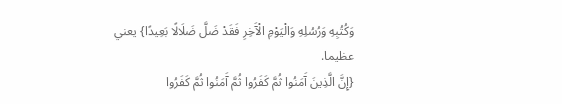وَكُتُبِهِ وَرُسُلِهِ وَالْيَوْمِ الْآَخِرِ فَقَدْ ضَلَّ ضَلَالًا بَعِيدًا} يعني عظيما.
{إِنَّ الَّذِينَ آَمَنُوا ثُمَّ كَفَرُوا ثُمَّ آَمَنُوا ثُمَّ كَفَرُوا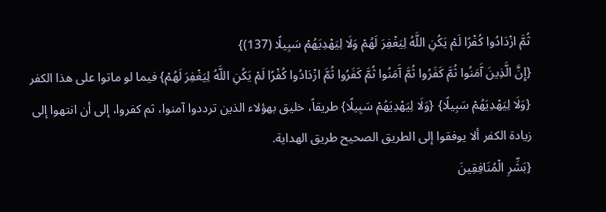ثُمَّ ازْدَادُوا كُفْرًا لَمْ يَكُنِ اللَّهُ لِيَغْفِرَ لَهُمْ وَلَا لِيَهْدِيَهُمْ سَبِيلًا (137)}
{إِنَّ الَّذِينَ آَمَنُوا ثُمَّ كَفَرُوا ثُمَّ آَمَنُوا ثُمَّ كَفَرُوا ثُمَّ ازْدَادُوا كُفْرًا لَمْ يَكُنِ اللَّهُ لِيَغْفِرَ لَهُمْ} فيما لو ماتوا على هذا الكفر {وَلَا لِيَهْدِيَهُمْ سَبِيلًا} {وَلَا لِيَهْدِيَهُمْ سَبِيلًا} طريقاً، خليق بهؤلاء الذين ترددوا آمنوا، ثم كفروا، إلى أن انتهوا إلى زيادة الكفر ألا يوفقوا إلى الطريق الصحيح طريق الهداية.
{بَشِّرِ الْمُنَافِقِينَ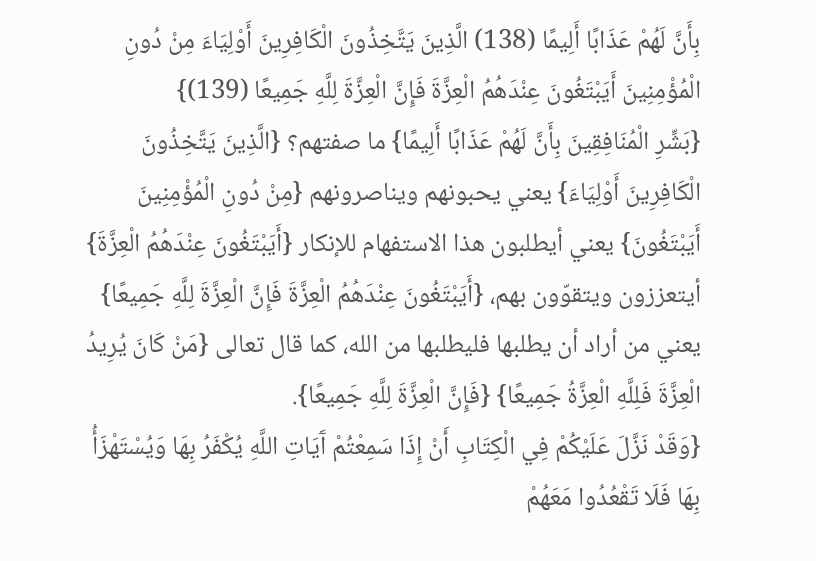بِأَنَّ لَهُمْ عَذَابًا أَلِيمًا (138) الَّذِينَ يَتَّخِذُونَ الْكَافِرِينَ أَوْلِيَاءَ مِنْ دُونِ الْمُؤْمِنِينَ أَيَبْتَغُونَ عِنْدَهُمُ الْعِزَّةَ فَإِنَّ الْعِزَّةَ لِلَّهِ جَمِيعًا (139)}
{بَشِّرِ الْمُنَافِقِينَ بِأَنَّ لَهُمْ عَذَابًا أَلِيمًا} ما صفتهم؟ {الَّذِينَ يَتَّخِذُونَ الْكَافِرِينَ أَوْلِيَاءَ} يعني يحبونهم ويناصرونهم {مِنْ دُونِ الْمُؤْمِنِينَ أَيَبْتَغُونَ} يعني أيطلبون هذا الاستفهام للإنكار {أَيَبْتَغُونَ عِنْدَهُمُ الْعِزَّةَ} أيتعززون ويتقوّون بهم، {أَيَبْتَغُونَ عِنْدَهُمُ الْعِزَّةَ فَإِنَّ الْعِزَّةَ لِلَّهِ جَمِيعًا} يعني من أراد أن يطلبها فليطلبها من الله، كما قال تعالى {مَنْ كَانَ يُرِيدُ الْعِزَّةَ فَلِلَّهِ الْعِزَّةُ جَمِيعًا} {فَإِنَّ الْعِزَّةَ لِلَّهِ جَمِيعًا}.
{وَقَدْ نَزَّلَ عَلَيْكُمْ فِي الْكِتَابِ أَنْ إِذَا سَمِعْتُمْ آَيَاتِ اللَّهِ يُكْفَرُ بِهَا وَيُسْتَهْزَأُ بِهَا فَلَا تَقْعُدُوا مَعَهُمْ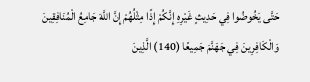حَتَّى يَخُوضُوا فِي حَدِيثٍ غَيْرِهِ إِنَّكُمْ إِذًا مِثْلُهُمْ إِنَّ اللَّهَ جَامِعُ الْمُنَافِقِينَ وَالْكَافِرِينَ فِي جَهَنَّمَ جَمِيعًا (140) الَّذِينَ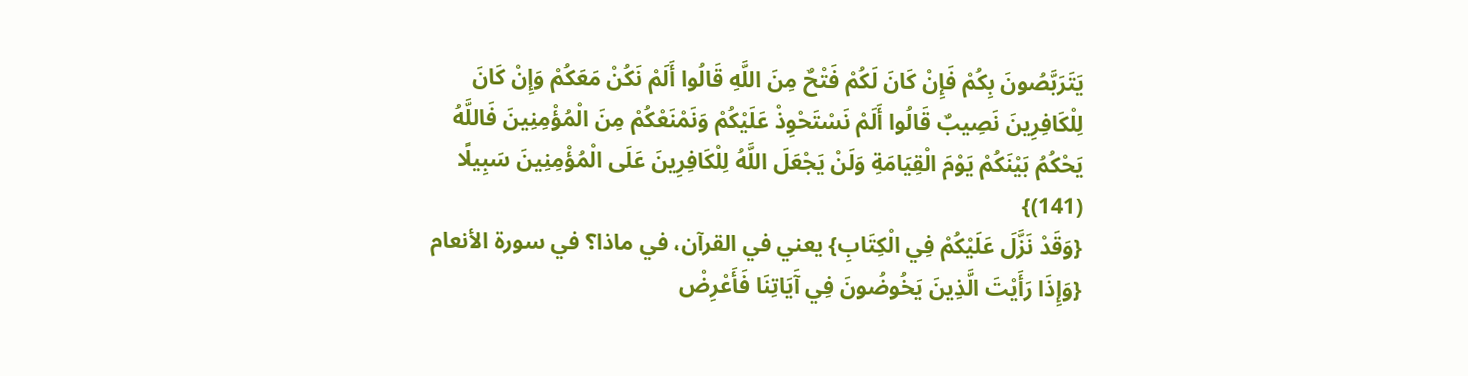يَتَرَبَّصُونَ بِكُمْ فَإِنْ كَانَ لَكُمْ فَتْحٌ مِنَ اللَّهِ قَالُوا أَلَمْ نَكُنْ مَعَكُمْ وَإِنْ كَانَ لِلْكَافِرِينَ نَصِيبٌ قَالُوا أَلَمْ نَسْتَحْوِذْ عَلَيْكُمْ وَنَمْنَعْكُمْ مِنَ الْمُؤْمِنِينَ فَاللَّهُ يَحْكُمُ بَيْنَكُمْ يَوْمَ الْقِيَامَةِ وَلَنْ يَجْعَلَ اللَّهُ لِلْكَافِرِينَ عَلَى الْمُؤْمِنِينَ سَبِيلًا (141)}
{وَقَدْ نَزَّلَ عَلَيْكُمْ فِي الْكِتَابِ} يعني في القرآن، في ماذا؟ في سورة الأنعام {وَإِذَا رَأَيْتَ الَّذِينَ يَخُوضُونَ فِي آَيَاتِنَا فَأَعْرِضْ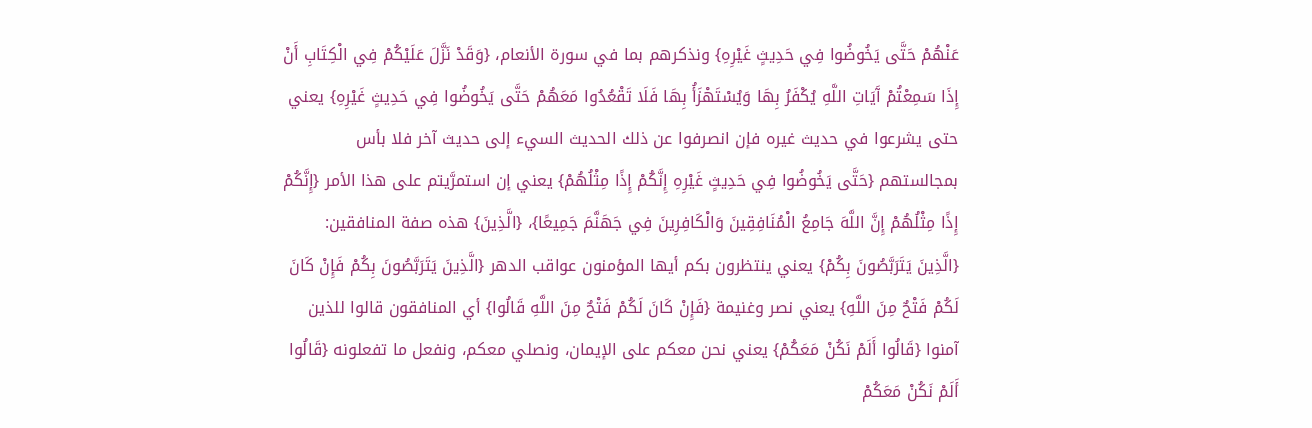عَنْهُمْ حَتَّى يَخُوضُوا فِي حَدِيثٍ غَيْرِهِ} ونذكرهم بما في سورة الأنعام، {وَقَدْ نَزَّلَ عَلَيْكُمْ فِي الْكِتَابِ أَنْ إِذَا سَمِعْتُمْ آَيَاتِ اللَّهِ يُكْفَرُ بِهَا وَيُسْتَهْزَأُ بِهَا فَلَا تَقْعُدُوا مَعَهُمْ حَتَّى يَخُوضُوا فِي حَدِيثٍ غَيْرِهِ} يعني حتى يشرعوا في حديث غيره فإن انصرفوا عن ذلك الحديث السيء إلى حديث آخر فلا بأس بمجالستهم {حَتَّى يَخُوضُوا فِي حَدِيثٍ غَيْرِهِ إِنَّكُمْ إِذًا مِثْلُهُمْ} يعني إن استمرَّيتم على هذا الأمر {إِنَّكُمْ إِذًا مِثْلُهُمْ إِنَّ اللَّهَ جَامِعُ الْمُنَافِقِينَ وَالْكَافِرِينَ فِي جَهَنَّمَ جَمِيعًا}، {الَّذِينَ} هذه صفة المنافقين: {الَّذِينَ يَتَرَبَّصُونَ بِكُمْ} يعني ينتظرون بكم أيها المؤمنون عواقب الدهر {الَّذِينَ يَتَرَبَّصُونَ بِكُمْ فَإِنْ كَانَ لَكُمْ فَتْحٌ مِنَ اللَّهِ} يعني نصر وغنيمة {فَإِنْ كَانَ لَكُمْ فَتْحٌ مِنَ اللَّهِ قَالُوا} أي المنافقون قالوا للذين آمنوا {قَالُوا أَلَمْ نَكُنْ مَعَكُمْ} يعني نحن معكم على الإيمان، ونصلي معكم، ونفعل ما تفعلونه {قَالُوا أَلَمْ نَكُنْ مَعَكُمْ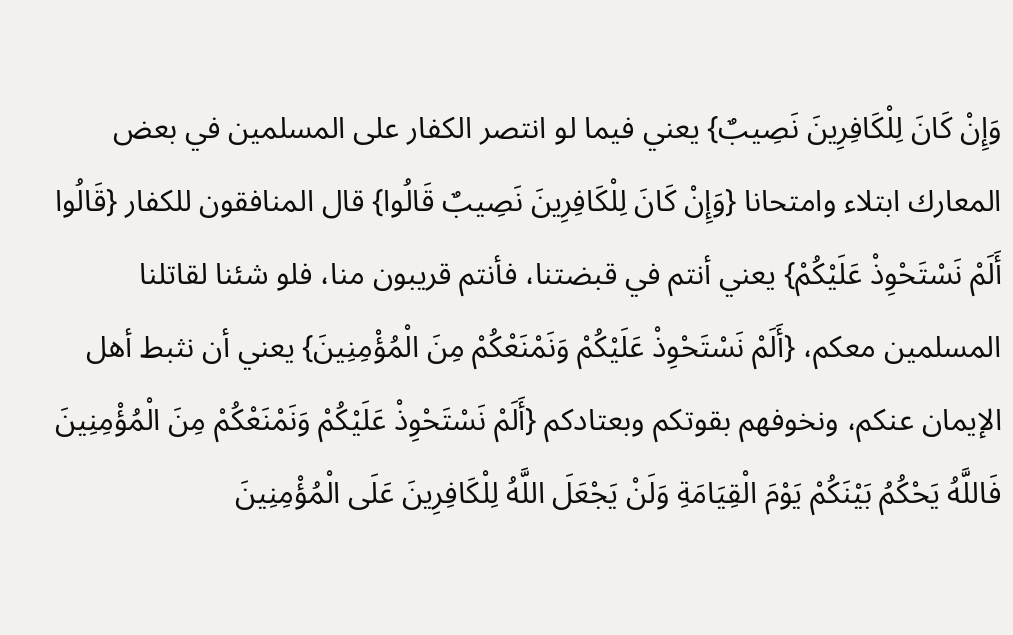وَإِنْ كَانَ لِلْكَافِرِينَ نَصِيبٌ} يعني فيما لو انتصر الكفار على المسلمين في بعض المعارك ابتلاء وامتحانا {وَإِنْ كَانَ لِلْكَافِرِينَ نَصِيبٌ قَالُوا} قال المنافقون للكفار {قَالُوا أَلَمْ نَسْتَحْوِذْ عَلَيْكُمْ} يعني أنتم في قبضتنا، فأنتم قريبون منا، فلو شئنا لقاتلنا المسلمين معكم، {أَلَمْ نَسْتَحْوِذْ عَلَيْكُمْ وَنَمْنَعْكُمْ مِنَ الْمُؤْمِنِينَ} يعني أن نثبط أهل الإيمان عنكم، ونخوفهم بقوتكم وبعتادكم {أَلَمْ نَسْتَحْوِذْ عَلَيْكُمْ وَنَمْنَعْكُمْ مِنَ الْمُؤْمِنِينَ فَاللَّهُ يَحْكُمُ بَيْنَكُمْ يَوْمَ الْقِيَامَةِ وَلَنْ يَجْعَلَ اللَّهُ لِلْكَافِرِينَ عَلَى الْمُؤْمِنِينَ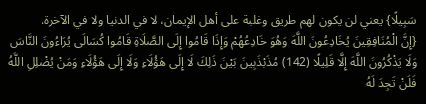سَبِيلًا} يعني لن يكون لهم طريق وغلبة على أهل الإيمان، لا في الدنيا ولا في الآخرة.
{إِنَّ الْمُنَافِقِينَ يُخَادِعُونَ اللَّهَ وَهُوَ خَادِعُهُمْ وَإِذَا قَامُوا إِلَى الصَّلَاةِ قَامُوا كُسَالَى يُرَاءُونَ النَّاسَ وَلَا يَذْكُرُونَ اللَّهَ إِلَّا قَلِيلًا (142) مُذَبْذَبِينَ بَيْنَ ذَلِكَ لَا إِلَى هَؤُلَاءِ وَلَا إِلَى هَؤُلَاءِ وَمَنْ يُضْلِلِ اللَّهُ فَلَنْ تَجِدَ لَهُ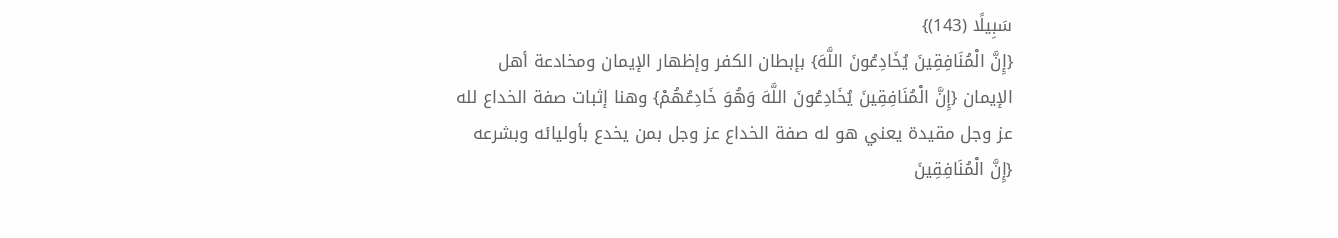سَبِيلًا (143)}
{إِنَّ الْمُنَافِقِينَ يُخَادِعُونَ اللَّهَ} بإبطان الكفر وإظهار الإيمان ومخادعة أهل الإيمان {إِنَّ الْمُنَافِقِينَ يُخَادِعُونَ اللَّهَ وَهُوَ خَادِعُهُمْ} وهنا إثبات صفة الخداع لله عز وجل مقيدة يعني هو له صفة الخداع عز وجل بمن يخدع بأوليائه وبشرعه {إِنَّ الْمُنَافِقِينَ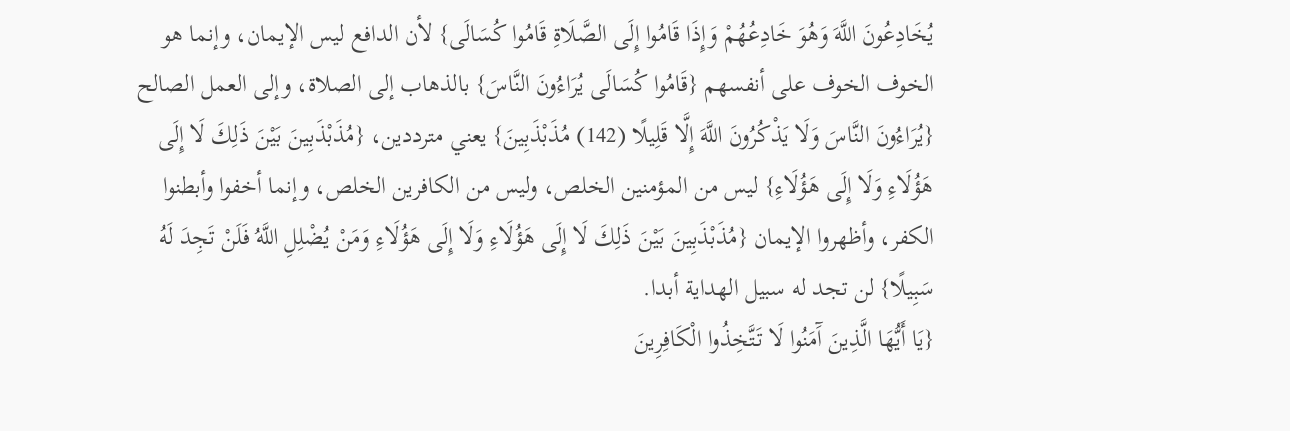يُخَادِعُونَ اللَّهَ وَهُوَ خَادِعُهُمْ وَإِذَا قَامُوا إِلَى الصَّلَاةِ قَامُوا كُسَالَى} لأن الدافع ليس الإيمان، وإنما هو الخوف الخوف على أنفسهم {قَامُوا كُسَالَى يُرَاءُونَ النَّاسَ} بالذهاب إلى الصلاة، وإلى العمل الصالح {يُرَاءُونَ النَّاسَ وَلَا يَذْكُرُونَ اللَّهَ إِلَّا قَلِيلًا (142) مُذَبْذَبِينَ} يعني مترددين، {مُذَبْذَبِينَ بَيْنَ ذَلِكَ لَا إِلَى هَؤُلَاءِ وَلَا إِلَى هَؤُلَاءِ} ليس من المؤمنين الخلص، وليس من الكافرين الخلص، وإنما أخفوا وأبطنوا الكفر، وأظهروا الإيمان {مُذَبْذَبِينَ بَيْنَ ذَلِكَ لَا إِلَى هَؤُلَاءِ وَلَا إِلَى هَؤُلَاءِ وَمَنْ يُضْلِلِ اللَّهُ فَلَنْ تَجِدَ لَهُ سَبِيلًا} لن تجد له سبيل الهداية أبدا.
{يَا أَيُّهَا الَّذِينَ آَمَنُوا لَا تَتَّخِذُوا الْكَافِرِينَ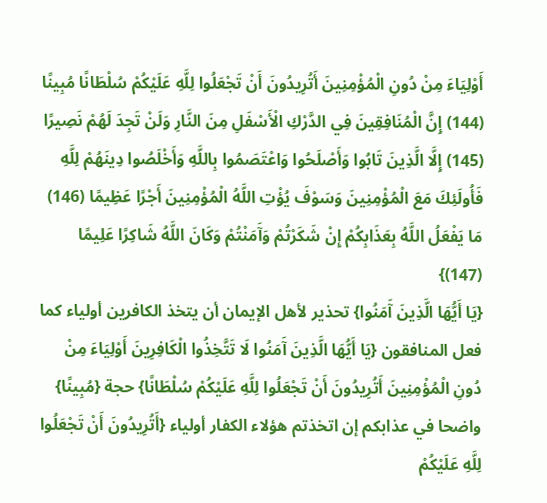أَوْلِيَاءَ مِنْ دُونِ الْمُؤْمِنِينَ أَتُرِيدُونَ أَنْ تَجْعَلُوا لِلَّهِ عَلَيْكُمْ سُلْطَانًا مُبِينًا (144) إِنَّ الْمُنَافِقِينَ فِي الدَّرْكِ الْأَسْفَلِ مِنَ النَّارِ وَلَنْ تَجِدَ لَهُمْ نَصِيرًا (145) إِلَّا الَّذِينَ تَابُوا وَأَصْلَحُوا وَاعْتَصَمُوا بِاللَّهِ وَأَخْلَصُوا دِينَهُمْ لِلَّهِ فَأُولَئِكَ مَعَ الْمُؤْمِنِينَ وَسَوْفَ يُؤْتِ اللَّهُ الْمُؤْمِنِينَ أَجْرًا عَظِيمًا (146) مَا يَفْعَلُ اللَّهُ بِعَذَابِكُمْ إِنْ شَكَرْتُمْ وَآَمَنْتُمْ وَكَانَ اللَّهُ شَاكِرًا عَلِيمًا (147)}
{يَا أَيُّهَا الَّذِينَ آَمَنُوا} تحذير لأهل الإيمان أن يتخذ الكافرين أولياء كما فعل المنافقون {يَا أَيُّهَا الَّذِينَ آَمَنُوا لَا تَتَّخِذُوا الْكَافِرِينَ أَوْلِيَاءَ مِنْ دُونِ الْمُؤْمِنِينَ أَتُرِيدُونَ أَنْ تَجْعَلُوا لِلَّهِ عَلَيْكُمْ سُلْطَانًا} حجة {مُبِينًا} واضحا في عذابكم إن اتخذتم هؤلاء الكفار أولياء {أَتُرِيدُونَ أَنْ تَجْعَلُوا لِلَّهِ عَلَيْكُمْ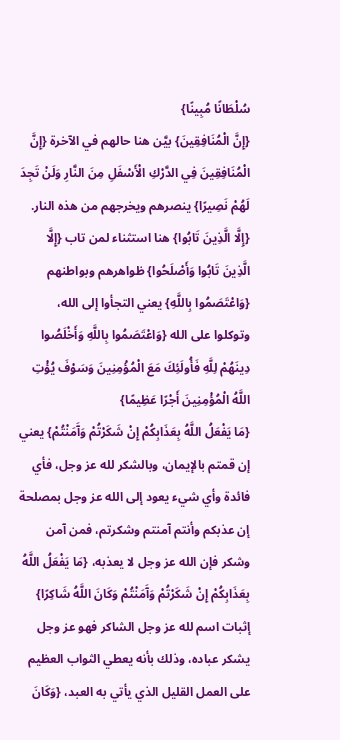سُلْطَانًا مُبِينًا}
{إِنَّ الْمُنَافِقِينَ} بيَّن هنا حالهم في الآخرة {إِنَّ الْمُنَافِقِينَ فِي الدَّرْكِ الْأَسْفَلِ مِنَ النَّارِ وَلَنْ تَجِدَ لَهُمْ نَصِيرًا} ينصرهم ويخرجهم من هذه النار.
{إِلَّا الَّذِينَ تَابُوا} هنا استثناء لمن تاب {إِلَّا الَّذِينَ تَابُوا وَأَصْلَحُوا} ظواهرهم وبواطنهم {وَاعْتَصَمُوا بِاللَّهِ} يعني التجأوا إلى الله، وتوكلوا على الله {وَاعْتَصَمُوا بِاللَّهِ وَأَخْلَصُوا دِينَهُمْ لِلَّهِ فَأُولَئِكَ مَعَ الْمُؤْمِنِينَ وَسَوْفَ يُؤْتِ اللَّهُ الْمُؤْمِنِينَ أَجْرًا عَظِيمًا}
{مَا يَفْعَلُ اللَّهُ بِعَذَابِكُمْ إِنْ شَكَرْتُمْ وَآَمَنْتُمْ} يعني إن قمتم بالإيمان، وبالشكر لله عز وجل، فأي فائدة وأي شيء يعود إلى الله عز وجل بمصلحة إن عذبكم وأنتم آمنتم وشكرتم، فمن آمن وشكر فإن الله عز وجل لا يعذبه، {مَا يَفْعَلُ اللَّهُ بِعَذَابِكُمْ إِنْ شَكَرْتُمْ وَآَمَنْتُمْ وَكَانَ اللَّهُ شَاكِرًا} إثبات اسم لله عز وجل الشاكر فهو عز وجل يشكر عباده، وذلك بأنه يعطي الثواب العظيم على العمل القليل الذي يأتي به العبد، {وَكَانَ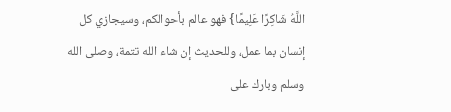اللَّهُ شَاكِرًا عَلِيمًا} فهو عالم بأحوالكم، وسيجازي كل إنسان بما عمل، وللحديث إن شاء الله تتمة، وصلى الله وسلم وبارك على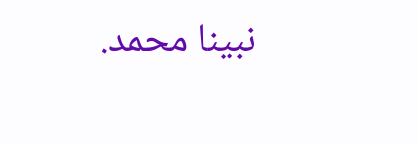نبينا محمد.